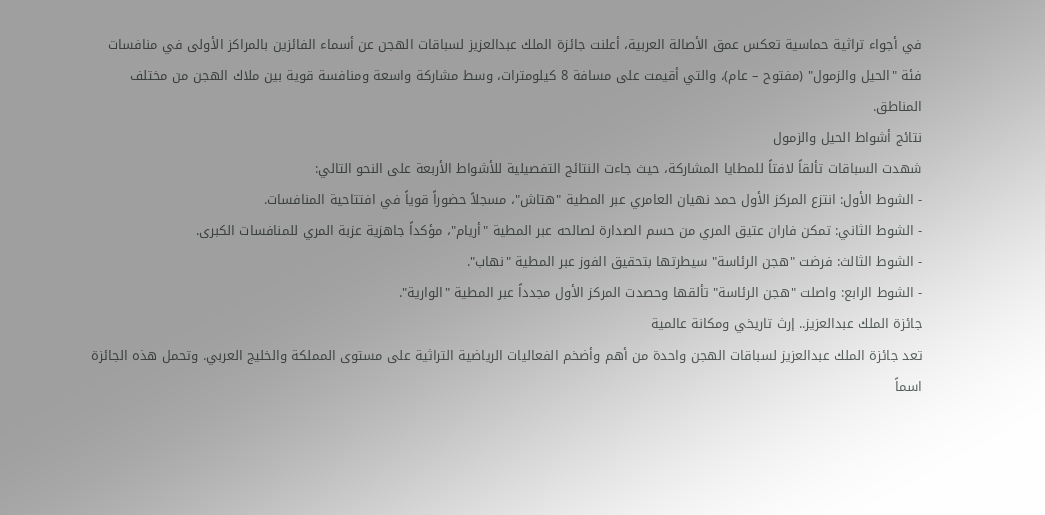في أجواء تراثية حماسية تعكس عمق الأصالة العربية، أعلنت جائزة الملك عبدالعزيز لسباقات الهجن عن أسماء الفائزين بالمراكز الأولى في منافسات فئة "الحيل والزمول" (مفتوح – عام)، والتي أقيمت على مسافة 8 كيلومترات، وسط مشاركة واسعة ومنافسة قوية بين ملاك الهجن من مختلف المناطق.
نتائج أشواط الحيل والزمول
شهدت السباقات تألقاً لافتاً للمطايا المشاركة، حيث جاءت النتائج التفصيلية للأشواط الأربعة على النحو التالي:
- الشوط الأول: انتزع المركز الأول حمد نهيان العامري عبر المطية "هتاش"، مسجلاً حضوراً قوياً في افتتاحية المنافسات.
- الشوط الثاني: تمكن فاران عتيق المري من حسم الصدارة لصالحه عبر المطية "أريام"، مؤكداً جاهزية عزبة المري للمنافسات الكبرى.
- الشوط الثالث: فرضت "هجن الرئاسة" سيطرتها بتحقيق الفوز عبر المطية "نهاب".
- الشوط الرابع: واصلت "هجن الرئاسة" تألقها وحصدت المركز الأول مجدداً عبر المطية "الوارية".
جائزة الملك عبدالعزيز.. إرث تاريخي ومكانة عالمية
تعد جائزة الملك عبدالعزيز لسباقات الهجن واحدة من أهم وأضخم الفعاليات الرياضية التراثية على مستوى المملكة والخليج العربي. وتحمل هذه الجائزة اسماً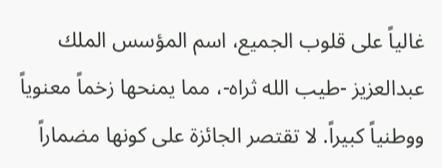غالياً على قلوب الجميع، اسم المؤسس الملك عبدالعزيز -طيب الله ثراه-، مما يمنحها زخماً معنوياً ووطنياً كبيراً. لا تقتصر الجائزة على كونها مضماراً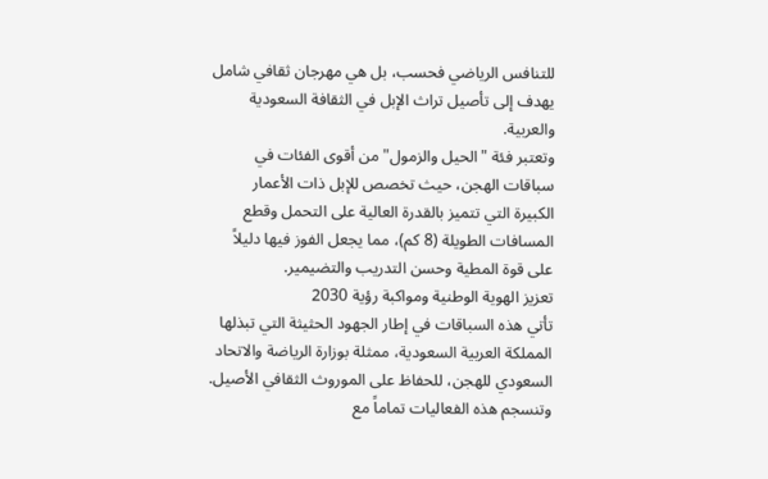للتنافس الرياضي فحسب، بل هي مهرجان ثقافي شامل يهدف إلى تأصيل تراث الإبل في الثقافة السعودية والعربية.
وتعتبر فئة "الحيل والزمول" من أقوى الفئات في سباقات الهجن، حيث تخصص للإبل ذات الأعمار الكبيرة التي تتميز بالقدرة العالية على التحمل وقطع المسافات الطويلة (8 كم)، مما يجعل الفوز فيها دليلاً على قوة المطية وحسن التدريب والتضيمير.
تعزيز الهوية الوطنية ومواكبة رؤية 2030
تأتي هذه السباقات في إطار الجهود الحثيثة التي تبذلها المملكة العربية السعودية، ممثلة بوزارة الرياضة والاتحاد السعودي للهجن، للحفاظ على الموروث الثقافي الأصيل. وتنسجم هذه الفعاليات تماماً مع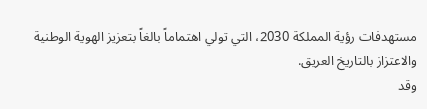مستهدفات رؤية المملكة 2030، التي تولي اهتماماً بالغاً بتعزيز الهوية الوطنية والاعتزاز بالتاريخ العريق.
وقد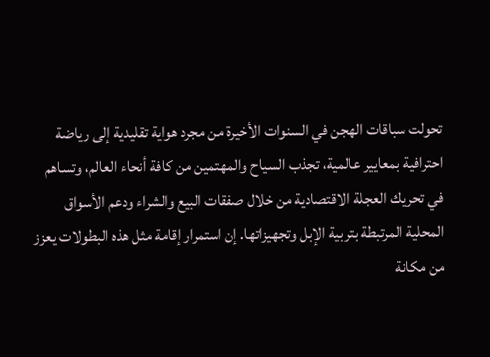تحولت سباقات الهجن في السنوات الأخيرة من مجرد هواية تقليدية إلى رياضة احترافية بمعايير عالمية، تجذب السياح والمهتمين من كافة أنحاء العالم، وتساهم في تحريك العجلة الاقتصادية من خلال صفقات البيع والشراء ودعم الأسواق المحلية المرتبطة بتربية الإبل وتجهيزاتها. إن استمرار إقامة مثل هذه البطولات يعزز من مكانة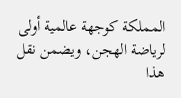المملكة كوجهة عالمية أولى لرياضة الهجن، ويضمن نقل هذا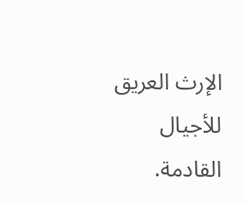الإرث العريق للأجيال القادمة.